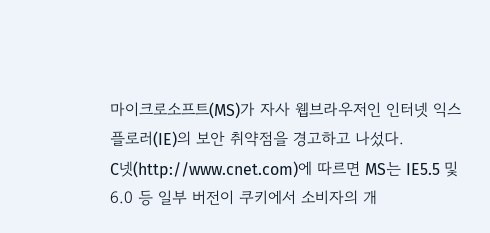마이크로소프트(MS)가 자사 웹브라우저인 인터넷 익스플로러(IE)의 보안 취약점을 경고하고 나섰다.
C넷(http://www.cnet.com)에 따르면 MS는 IE5.5 및 6.0 등 일부 버전이 쿠키에서 소비자의 개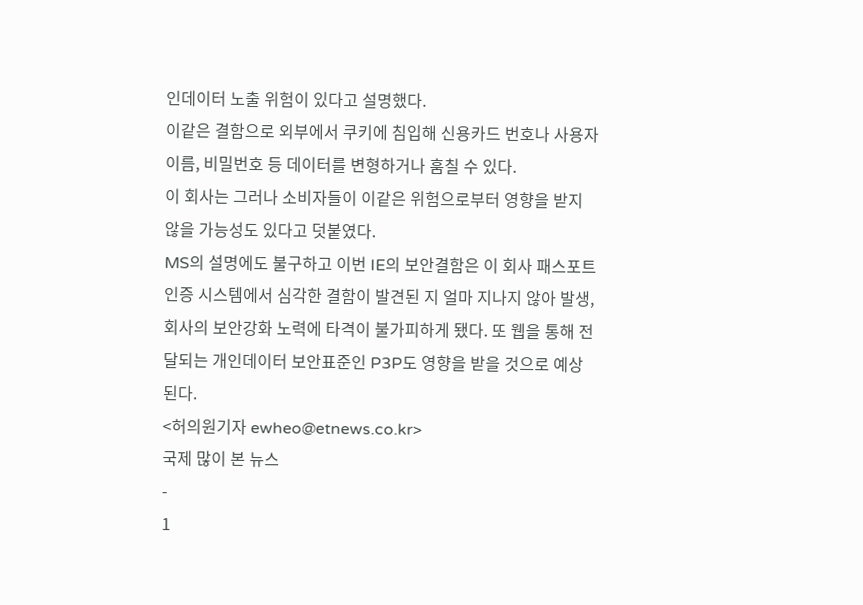인데이터 노출 위험이 있다고 설명했다.
이같은 결함으로 외부에서 쿠키에 침입해 신용카드 번호나 사용자 이름, 비밀번호 등 데이터를 변형하거나 훔칠 수 있다.
이 회사는 그러나 소비자들이 이같은 위험으로부터 영향을 받지 않을 가능성도 있다고 덧붙였다.
MS의 설명에도 불구하고 이번 IE의 보안결함은 이 회사 패스포트 인증 시스템에서 심각한 결함이 발견된 지 얼마 지나지 않아 발생, 회사의 보안강화 노력에 타격이 불가피하게 됐다. 또 웹을 통해 전달되는 개인데이터 보안표준인 P3P도 영향을 받을 것으로 예상된다.
<허의원기자 ewheo@etnews.co.kr>
국제 많이 본 뉴스
-
1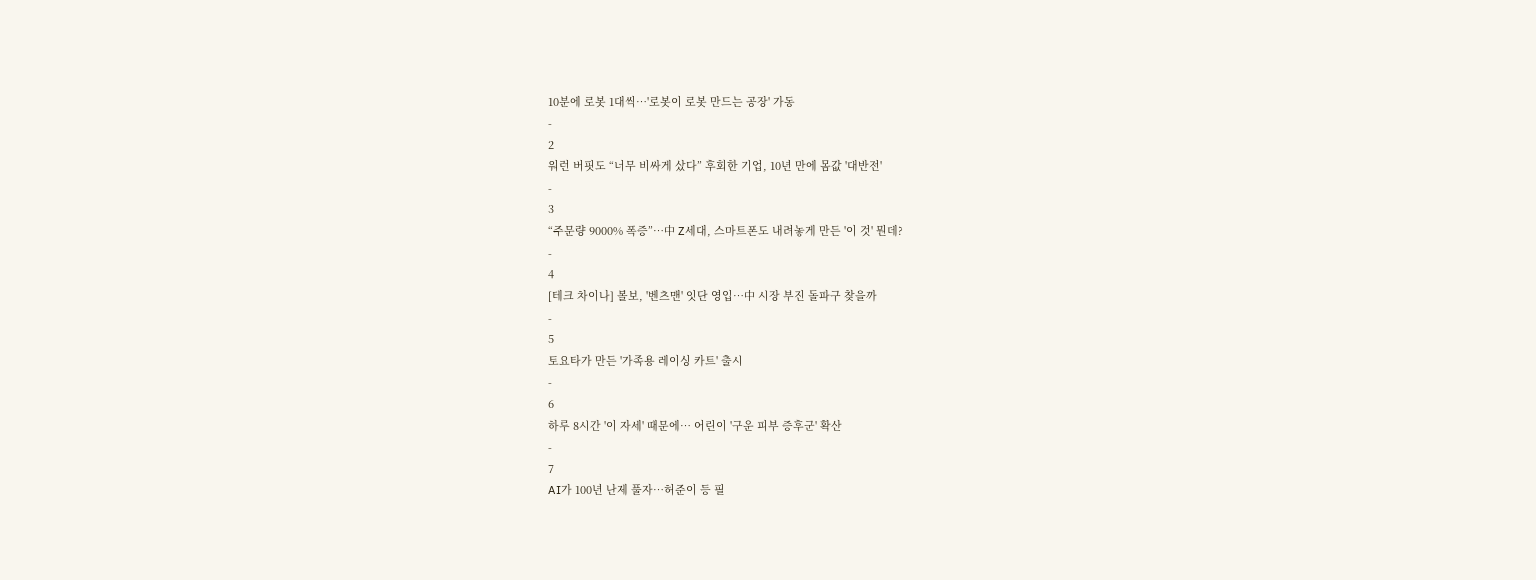10분에 로봇 1대씩…'로봇이 로봇 만드는 공장' 가동
-
2
워런 버핏도 “너무 비싸게 샀다” 후회한 기업, 10년 만에 몸값 '대반전'
-
3
“주문량 9000% 폭증”…中 Z세대, 스마트폰도 내려놓게 만든 '이 것' 뭔데?
-
4
[테크 차이나] 볼보, '벤츠맨' 잇단 영입…中 시장 부진 돌파구 찾을까
-
5
토요타가 만든 '가족용 레이싱 카트' 출시
-
6
하루 8시간 '이 자세' 때문에… 어린이 '구운 피부 증후군' 확산
-
7
AI가 100년 난제 풀자…허준이 등 필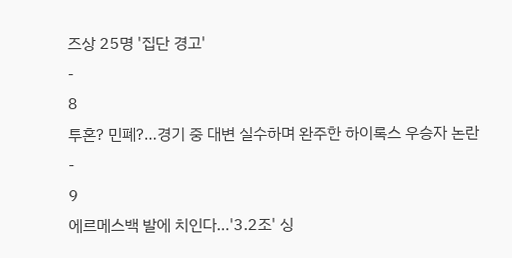즈상 25명 '집단 경고'
-
8
투혼? 민폐?…경기 중 대변 실수하며 완주한 하이록스 우승자 논란
-
9
에르메스백 발에 치인다…'3.2조' 싱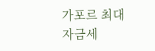가포르 최대 자금세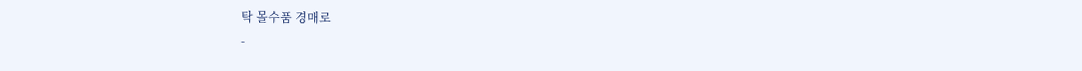탁 몰수품 경매로
-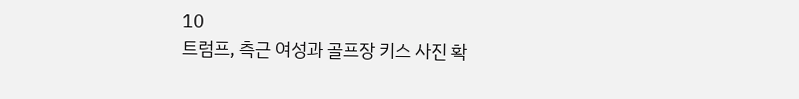10
트럼프, 측근 여성과 골프장 키스 사진 확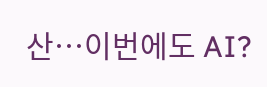산…이번에도 AI?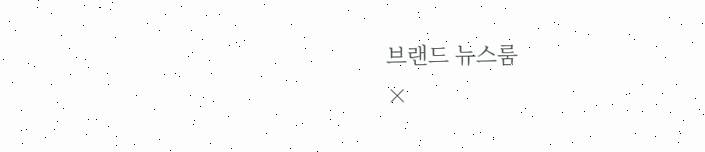브랜드 뉴스룸
×